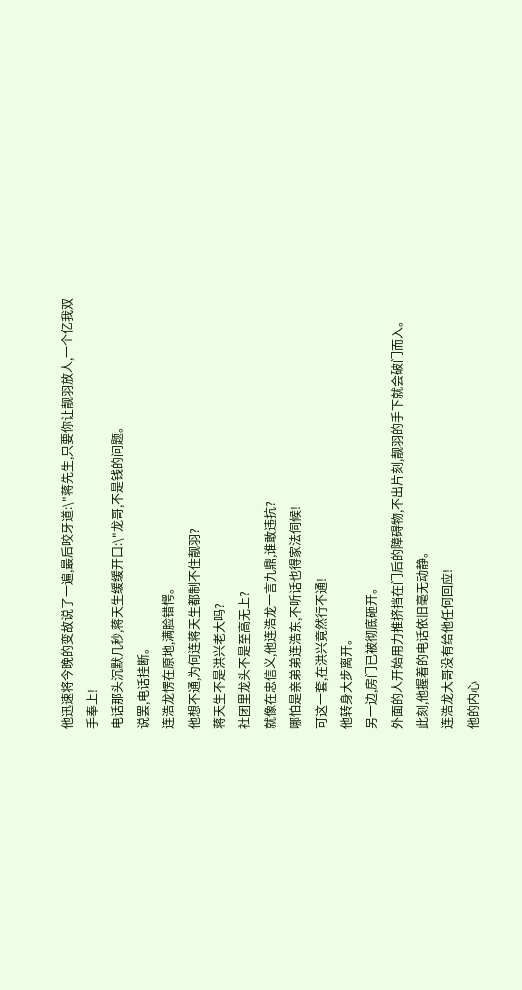他迅速将今晚的变故说了一遍,最后咬牙道:\"蒋先生,只要你让靓羽放人,一个亿我双手奉上!
电话那头沉默几秒,蒋天生缓缓开口:\"龙哥,不是钱的问题。
说罢,电话挂断。
连浩龙愣在原地,满脸错愕。
他想不通,为何连蒋天生都制不住靓羽?
蒋天生不是洪兴老大吗?
社团里龙头不是至高无上?
就像在忠信义,他连浩龙一言九鼎,谁敢违抗?
哪怕是亲弟弟连浩东,不听话也得家法伺候!
可这一套,在洪兴竟然行不通!
他转身大步离开。
另一边,房门已被彻底砸开。
外面的人开始用力推挤挡在门后的障碍物,不出片刻,靓羽的手下就会破门而入。
此刻,他握着的电话依旧毫无动静。
连浩龙大哥没有给他任何回应!
他的内心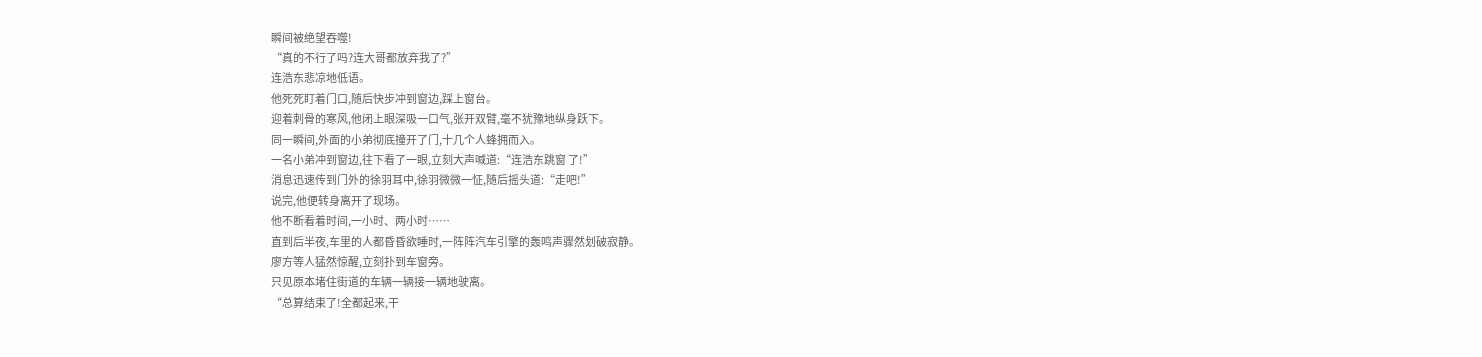瞬间被绝望吞噬!
“真的不行了吗?连大哥都放弃我了?”
连浩东悲凉地低语。
他死死盯着门口,随后快步冲到窗边,踩上窗台。
迎着刺骨的寒风,他闭上眼深吸一口气,张开双臂,毫不犹豫地纵身跃下。
同一瞬间,外面的小弟彻底撞开了门,十几个人蜂拥而入。
一名小弟冲到窗边,往下看了一眼,立刻大声喊道:“连浩东跳窗 了!”
消息迅速传到门外的徐羽耳中,徐羽微微一怔,随后摇头道:“走吧!”
说完,他便转身离开了现场。
他不断看着时间,一小时、两小时……
直到后半夜,车里的人都昏昏欲睡时,一阵阵汽车引擎的轰鸣声骤然划破寂静。
廖方等人猛然惊醒,立刻扑到车窗旁。
只见原本堵住街道的车辆一辆接一辆地驶离。
“总算结束了!全都起来,干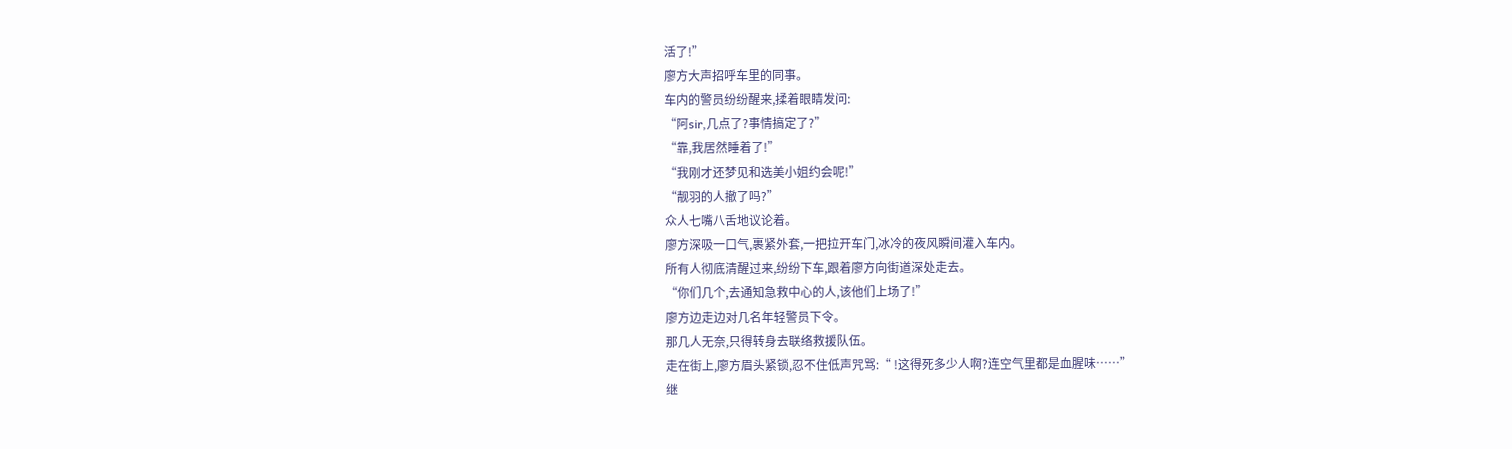活了!”
廖方大声招呼车里的同事。
车内的警员纷纷醒来,揉着眼睛发问:
“阿sir,几点了?事情搞定了?”
“靠,我居然睡着了!”
“我刚才还梦见和选美小姐约会呢!”
“靓羽的人撤了吗?”
众人七嘴八舌地议论着。
廖方深吸一口气,裹紧外套,一把拉开车门,冰冷的夜风瞬间灌入车内。
所有人彻底清醒过来,纷纷下车,跟着廖方向街道深处走去。
“你们几个,去通知急救中心的人,该他们上场了!”
廖方边走边对几名年轻警员下令。
那几人无奈,只得转身去联络救援队伍。
走在街上,廖方眉头紧锁,忍不住低声咒骂:“ !这得死多少人啊?连空气里都是血腥味……”
继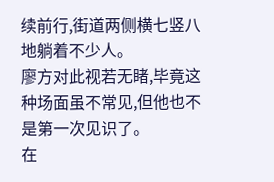续前行,街道两侧横七竖八地躺着不少人。
廖方对此视若无睹,毕竟这种场面虽不常见,但他也不是第一次见识了。
在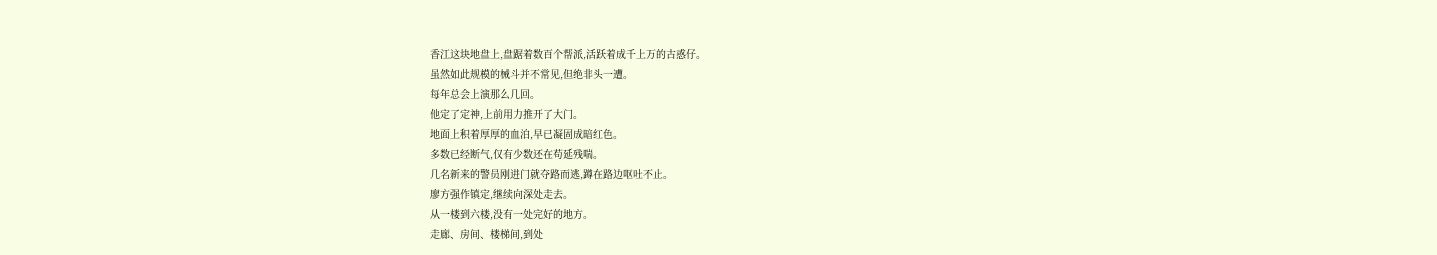香江这块地盘上,盘踞着数百个帮派,活跃着成千上万的古惑仔。
虽然如此规模的械斗并不常见,但绝非头一遭。
每年总会上演那么几回。
他定了定神,上前用力推开了大门。
地面上积着厚厚的血泊,早已凝固成暗红色。
多数已经断气,仅有少数还在苟延残喘。
几名新来的警员刚进门就夺路而逃,蹲在路边呕吐不止。
廖方强作镇定,继续向深处走去。
从一楼到六楼,没有一处完好的地方。
走廊、房间、楼梯间,到处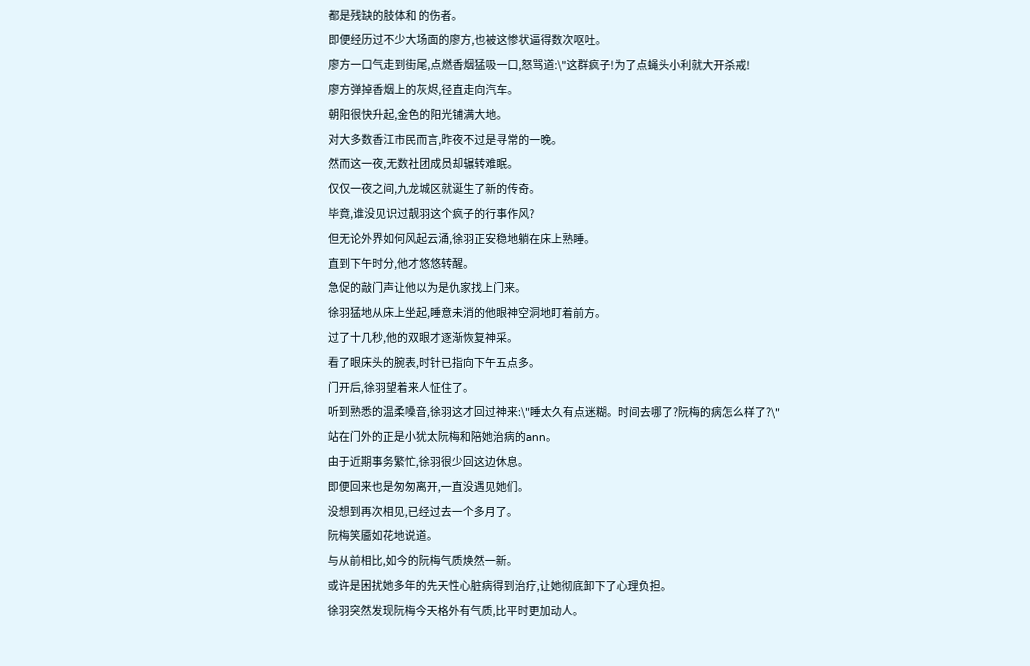都是残缺的肢体和 的伤者。
即便经历过不少大场面的廖方,也被这惨状逼得数次呕吐。
廖方一口气走到街尾,点燃香烟猛吸一口,怒骂道:\"这群疯子!为了点蝇头小利就大开杀戒!
廖方弹掉香烟上的灰烬,径直走向汽车。
朝阳很快升起,金色的阳光铺满大地。
对大多数香江市民而言,昨夜不过是寻常的一晚。
然而这一夜,无数社团成员却辗转难眠。
仅仅一夜之间,九龙城区就诞生了新的传奇。
毕竟,谁没见识过靓羽这个疯子的行事作风?
但无论外界如何风起云涌,徐羽正安稳地躺在床上熟睡。
直到下午时分,他才悠悠转醒。
急促的敲门声让他以为是仇家找上门来。
徐羽猛地从床上坐起,睡意未消的他眼神空洞地盯着前方。
过了十几秒,他的双眼才逐渐恢复神采。
看了眼床头的腕表,时针已指向下午五点多。
门开后,徐羽望着来人怔住了。
听到熟悉的温柔嗓音,徐羽这才回过神来:\"睡太久有点迷糊。时间去哪了?阮梅的病怎么样了?\"
站在门外的正是小犹太阮梅和陪她治病的ann。
由于近期事务繁忙,徐羽很少回这边休息。
即便回来也是匆匆离开,一直没遇见她们。
没想到再次相见,已经过去一个多月了。
阮梅笑靥如花地说道。
与从前相比,如今的阮梅气质焕然一新。
或许是困扰她多年的先天性心脏病得到治疗,让她彻底卸下了心理负担。
徐羽突然发现阮梅今天格外有气质,比平时更加动人。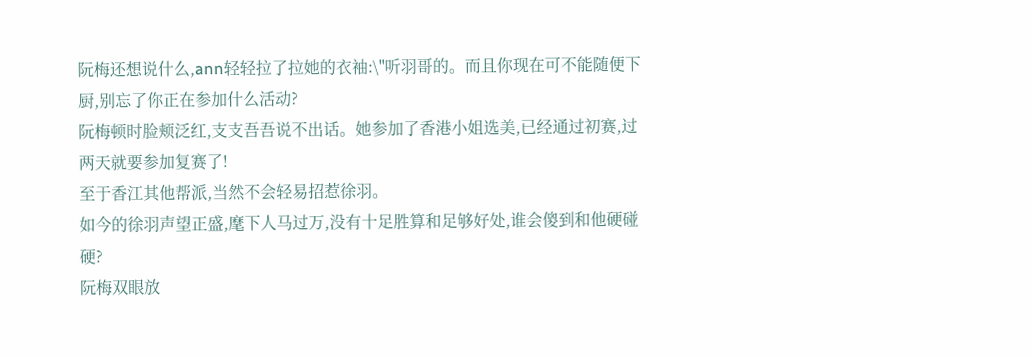阮梅还想说什么,ann轻轻拉了拉她的衣袖:\"听羽哥的。而且你现在可不能随便下厨,别忘了你正在参加什么活动?
阮梅顿时脸颊泛红,支支吾吾说不出话。她参加了香港小姐选美,已经通过初赛,过两天就要参加复赛了!
至于香江其他帮派,当然不会轻易招惹徐羽。
如今的徐羽声望正盛,麾下人马过万,没有十足胜算和足够好处,谁会傻到和他硬碰硬?
阮梅双眼放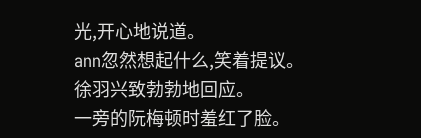光,开心地说道。
ann忽然想起什么,笑着提议。
徐羽兴致勃勃地回应。
一旁的阮梅顿时羞红了脸。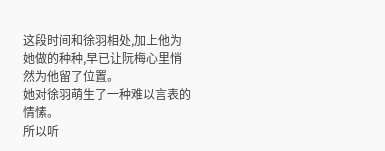这段时间和徐羽相处,加上他为她做的种种,早已让阮梅心里悄然为他留了位置。
她对徐羽萌生了一种难以言表的情愫。
所以听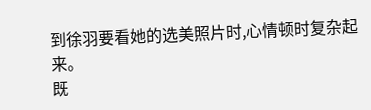到徐羽要看她的选美照片时,心情顿时复杂起来。
既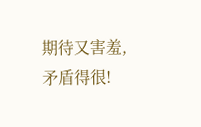期待又害羞,矛盾得很!